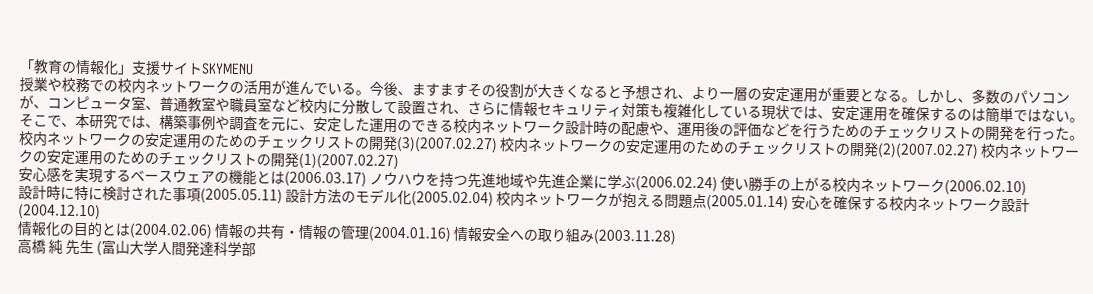「教育の情報化」支援サイトSKYMENU
授業や校務での校内ネットワークの活用が進んでいる。今後、ますますその役割が大きくなると予想され、より一層の安定運用が重要となる。しかし、多数のパソコンが、コンピュータ室、普通教室や職員室など校内に分散して設置され、さらに情報セキュリティ対策も複雑化している現状では、安定運用を確保するのは簡単ではない。そこで、本研究では、構築事例や調査を元に、安定した運用のできる校内ネットワーク設計時の配慮や、運用後の評価などを行うためのチェックリストの開発を行った。
校内ネットワークの安定運用のためのチェックリストの開発(3)(2007.02.27) 校内ネットワークの安定運用のためのチェックリストの開発(2)(2007.02.27) 校内ネットワークの安定運用のためのチェックリストの開発(1)(2007.02.27)
安心感を実現するベースウェアの機能とは(2006.03.17) ノウハウを持つ先進地域や先進企業に学ぶ(2006.02.24) 使い勝手の上がる校内ネットワーク(2006.02.10)
設計時に特に検討された事項(2005.05.11) 設計方法のモデル化(2005.02.04) 校内ネットワークが抱える問題点(2005.01.14) 安心を確保する校内ネットワーク設計(2004.12.10)
情報化の目的とは(2004.02.06) 情報の共有・情報の管理(2004.01.16) 情報安全への取り組み(2003.11.28)
高橋 純 先生 (富山大学人間発達科学部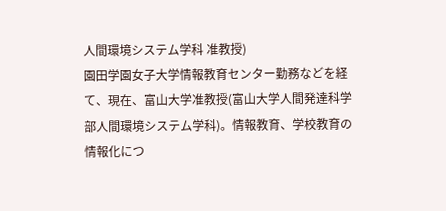人間環境システム学科 准教授)
園田学園女子大学情報教育センター勤務などを経て、現在、富山大学准教授(富山大学人間発達科学部人間環境システム学科)。情報教育、学校教育の情報化につ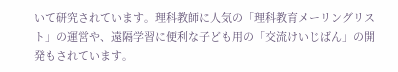いて研究されています。理科教師に人気の「理科教育メーリングリスト」の運営や、遠隔学習に便利な子ども用の「交流けいじばん」の開発もされています。